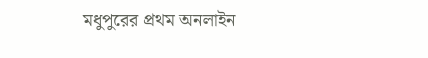মধুপুরের প্রথম অনলাইন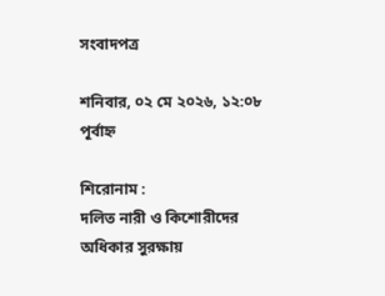সংবাদপত্র

শনিবার, ০২ মে ২০২৬, ১২:০৮ পূর্বাহ্ন

শিরোনাম :
দলিত নারী ও কিশোরীদের অধিকার সুরক্ষায়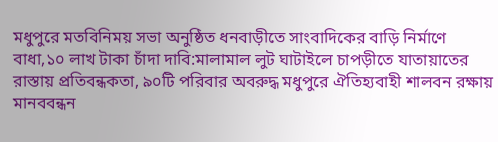মধুপুরে মতবিনিময় সভা অনুষ্ঠিত ধনবাড়ীতে সাংবাদিকের বাড়ি নির্মাণে বাধা,১০ লাখ টাকা চাঁদা দাবি:মালামাল লুট ঘাটাইলে চাপড়ীতে যাতায়াতের রাস্তায় প্রতিবন্ধকতা, ৯০টি পরিবার অবরুদ্ধ মধুপুরে ঐতিহ্যবাহী শালবন রক্ষায় মানববন্ধন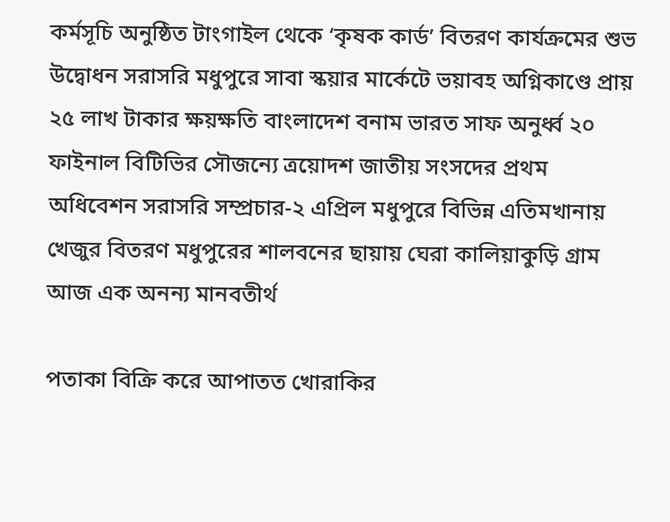কর্মসূচি অনুষ্ঠিত টাংগাইল থেকে ‘কৃষক কার্ড’ বিতরণ কার্যক্রমের শুভ উদ্বোধন সরাসরি মধুপুরে সাবা স্কয়ার মার্কেটে ভয়াবহ অগ্নিকাণ্ডে প্রায় ২৫ লাখ টাকার ক্ষয়ক্ষতি বাংলাদেশ বনাম ভারত সাফ অনুর্ধ্ব ২০ ফাইনাল বিটিভির সৌজন্যে ত্রয়োদশ জাতীয় সংসদের প্রথম অধিবেশন সরাসরি সম্প্রচার-২ এপ্রিল মধুপুরে বিভিন্ন এতিমখানায় খেজুর বিতরণ মধুপুরের শালবনের ছায়ায় ঘেরা কালিয়াকুড়ি গ্রাম আজ এক অনন্য মানবতীর্থ

পতাকা বিক্রি করে আপাতত খোরাকির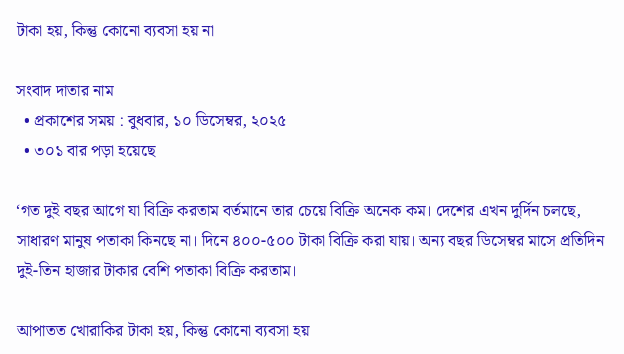টাকা হয়, কিন্তু কোনো ব্যবসা হয় না

সংবাদ দাতার নাম
  • প্রকাশের সময় : বুধবার, ১০ ডিসেম্বর, ২০২৫
  • ৩০১ বার পড়া হয়েছে

‘গত দুই বছর আগে যা বিক্রি করতাম বর্তমানে তার চেয়ে বিক্রি অনেক কম। দেশের এখন দুর্দিন চলছে, সাধারণ মানুষ পতাকা কিনছে না। দিনে ৪০০-৫০০ টাকা বিক্রি করা যায়। অন্য বছর ডিসেম্বর মাসে প্রতিদিন দুই-তিন হাজার টাকার বেশি পতাকা বিক্রি করতাম।

আপাতত খোরাকির টাকা হয়, কিন্তু কোনো ব্যবসা হয়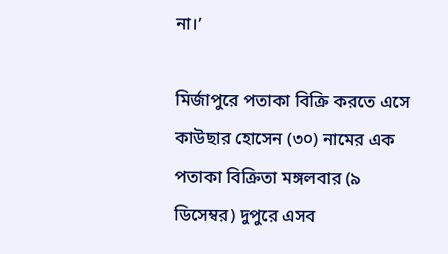না।’

মির্জাপুরে পতাকা বিক্রি করতে এসে কাউছার হোসেন (৩০) নামের এক পতাকা বিক্রিতা মঙ্গলবার (৯ ডিসেম্বর) দুপুরে এসব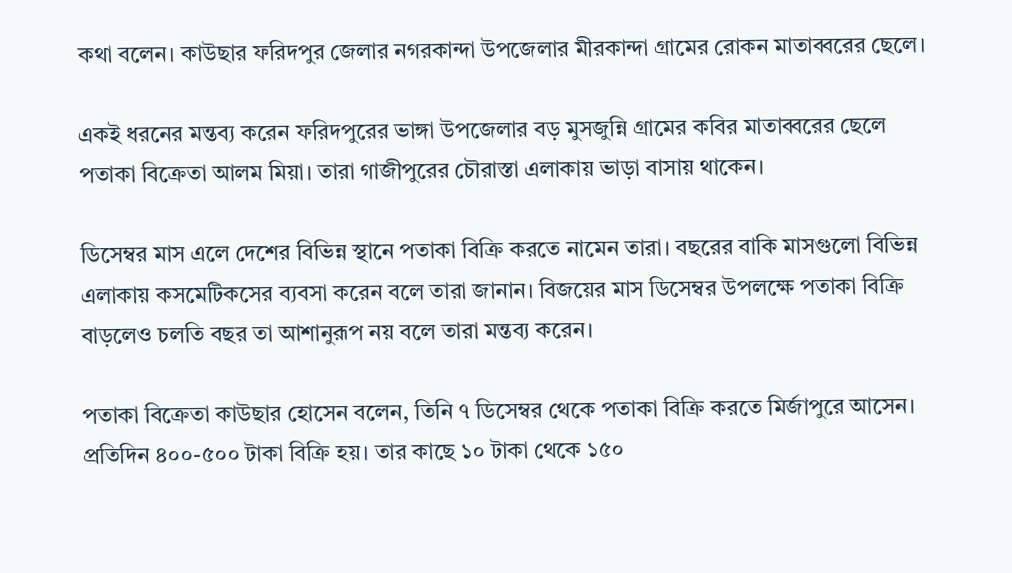কথা বলেন। কাউছার ফরিদপুর জেলার নগরকান্দা উপজেলার মীরকান্দা গ্রামের রোকন মাতাব্বরের ছেলে।

একই ধরনের মন্তব্য করেন ফরিদপুরের ভাঙ্গা উপজেলার বড় মুসজুন্নি গ্রামের কবির মাতাব্বরের ছেলে পতাকা বিক্রেতা আলম মিয়া। তারা গাজীপুরের চৌরাস্তা এলাকায় ভাড়া বাসায় থাকেন।

ডিসেম্বর মাস এলে দেশের বিভিন্ন স্থানে পতাকা বিক্রি করতে নামেন তারা। বছরের বাকি মাসগুলো বিভিন্ন এলাকায় কসমেটিকসের ব্যবসা করেন বলে তারা জানান। বিজয়ের মাস ডিসেম্বর উপলক্ষে পতাকা বিক্রি বাড়লেও চলতি বছর তা আশানুরূপ নয় বলে তারা মন্তব্য করেন।

পতাকা বিক্রেতা কাউছার হোসেন বলেন, তিনি ৭ ডিসেম্বর থেকে পতাকা বিক্রি করতে মির্জাপুরে আসেন। প্রতিদিন ৪০০-৫০০ টাকা বিক্রি হয়। তার কাছে ১০ টাকা থেকে ১৫০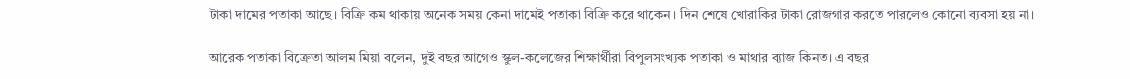টাকা দামের পতাকা আছে। বিক্রি কম থাকায় অনেক সময় কেনা দামেই পতাকা বিক্রি করে থাকেন। দিন শেষে খোরাকির টাকা রোজগার করতে পারলেও কোনো ব্যবসা হয় না।

আরেক পতাকা বিক্রেতা আলম মিয়া বলেন, দুই বছর আগেও স্কুল-কলেজের শিক্ষার্থীরা বিপুলসংখ্যক পতাকা ও মাথার ব্যাজ কিনত। এ বছর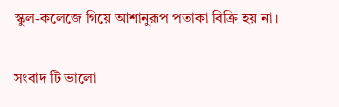স্কুল-কলেজে গিয়ে আশানুরূপ পতাকা বিক্রি হয় না।

সংবাদ টি ভালো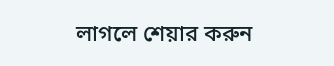লাগলে শেয়ার করুন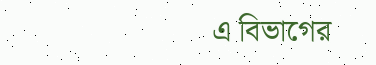এ বিভাগের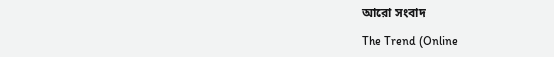আরো সংবাদ

The Trend (Online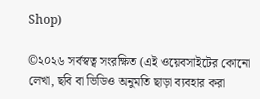Shop)

©২০২৬ সর্বস্বত্ব সংরক্ষিত (এই ওয়েবসাইটের কোনো লেখা, ছবি বা ভিডিও অনুমতি ছাড়া ব্যবহার করা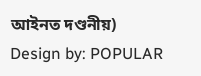আইনত দণ্ডনীয়)
Design by: POPULAR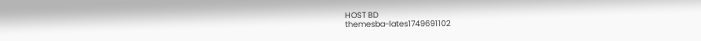HOST BD
themesba-lates1749691102